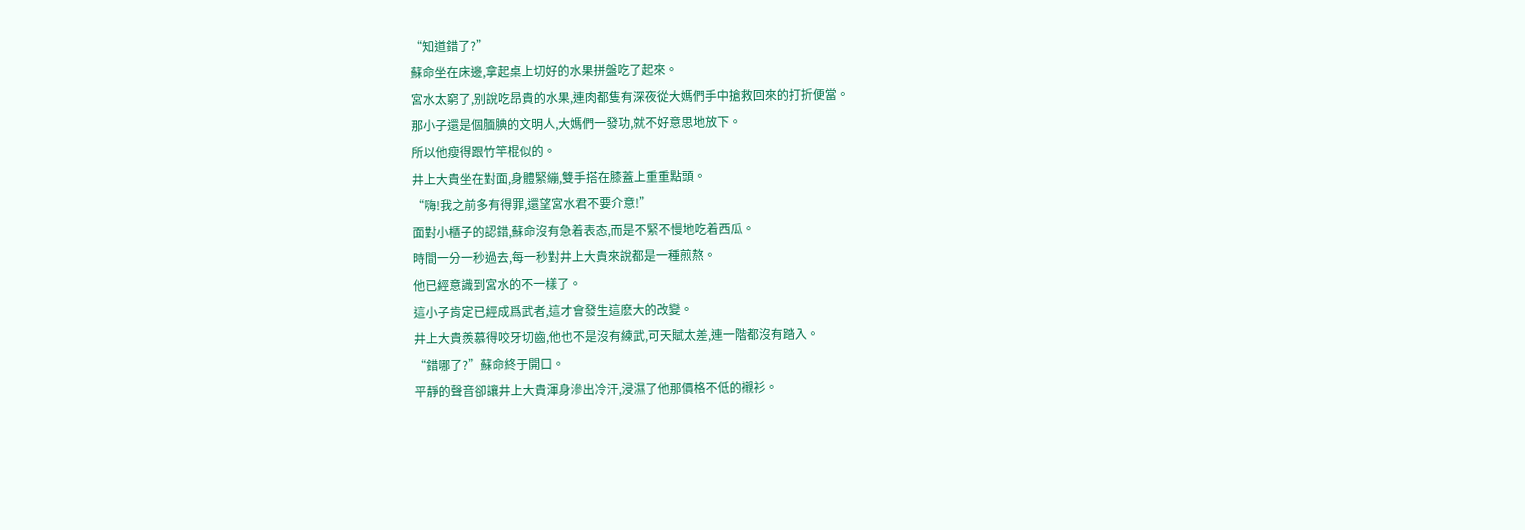“知道錯了?”
蘇命坐在床邊,拿起桌上切好的水果拼盤吃了起來。
宮水太窮了,别說吃昂貴的水果,連肉都隻有深夜從大媽們手中搶救回來的打折便當。
那小子還是個腼腆的文明人,大媽們一發功,就不好意思地放下。
所以他瘦得跟竹竿棍似的。
井上大貴坐在對面,身體緊繃,雙手搭在膝蓋上重重點頭。
“嗨!我之前多有得罪,還望宮水君不要介意!”
面對小櫃子的認錯,蘇命沒有急着表态,而是不緊不慢地吃着西瓜。
時間一分一秒過去,每一秒對井上大貴來說都是一種煎熬。
他已經意識到宮水的不一樣了。
這小子肯定已經成爲武者,這才會發生這麽大的改變。
井上大貴羨慕得咬牙切齒,他也不是沒有練武,可天賦太差,連一階都沒有踏入。
“錯哪了?”蘇命終于開口。
平靜的聲音卻讓井上大貴渾身滲出冷汗,浸濕了他那價格不低的襯衫。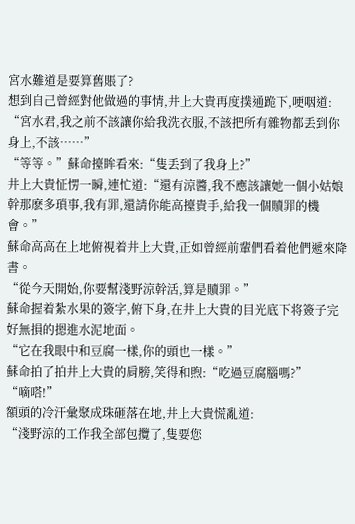宮水難道是要算舊賬了?
想到自己曾經對他做過的事情,井上大貴再度撲通跪下,哽咽道:
“宮水君,我之前不該讓你給我洗衣服,不該把所有雜物都丢到你身上,不該……”
“等等。”蘇命擡眸看來:“隻丢到了我身上?”
井上大貴怔愣一瞬,連忙道:“還有涼醬,我不應該讓她一個小姑娘幹那麽多瑣事,我有罪,還請你能高擡貴手,給我一個贖罪的機會。”
蘇命高高在上地俯視着井上大貴,正如曾經前輩們看着他們遞來降書。
“從今天開始,你要幫淺野涼幹活,算是贖罪。”
蘇命握着紮水果的簽字,俯下身,在井上大貴的目光底下将簽子完好無損的摁進水泥地面。
“它在我眼中和豆腐一樣,你的頭也一樣。”
蘇命拍了拍井上大貴的肩膀,笑得和煦:“吃過豆腐腦嗎?”
“嘀嗒!”
額頭的冷汗彙聚成珠砸落在地,井上大貴慌亂道:
“淺野涼的工作我全部包攬了,隻要您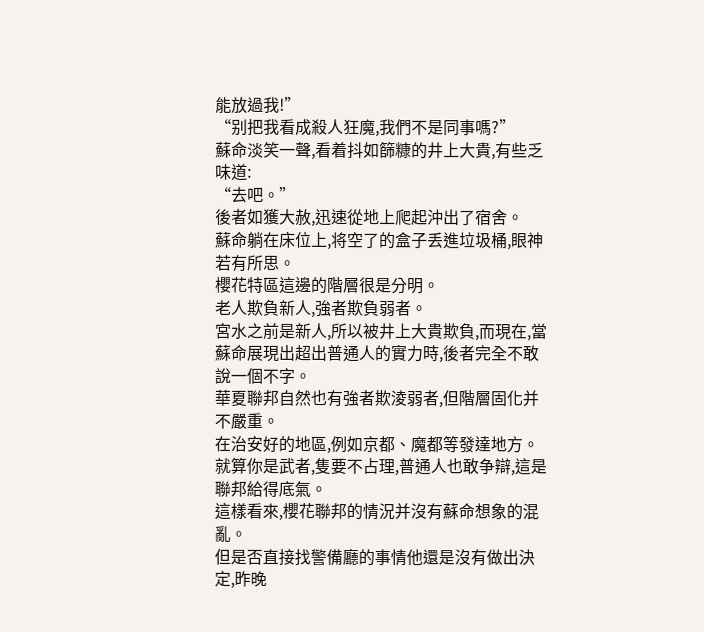能放過我!”
“别把我看成殺人狂魔,我們不是同事嗎?”
蘇命淡笑一聲,看着抖如篩糠的井上大貴,有些乏味道:
“去吧。”
後者如獲大赦,迅速從地上爬起沖出了宿舍。
蘇命躺在床位上,将空了的盒子丢進垃圾桶,眼神若有所思。
櫻花特區這邊的階層很是分明。
老人欺負新人,強者欺負弱者。
宮水之前是新人,所以被井上大貴欺負,而現在,當蘇命展現出超出普通人的實力時,後者完全不敢說一個不字。
華夏聯邦自然也有強者欺淩弱者,但階層固化并不嚴重。
在治安好的地區,例如京都、魔都等發達地方。
就算你是武者,隻要不占理,普通人也敢争辯,這是聯邦給得底氣。
這樣看來,櫻花聯邦的情況并沒有蘇命想象的混亂。
但是否直接找警備廳的事情他還是沒有做出決定,昨晚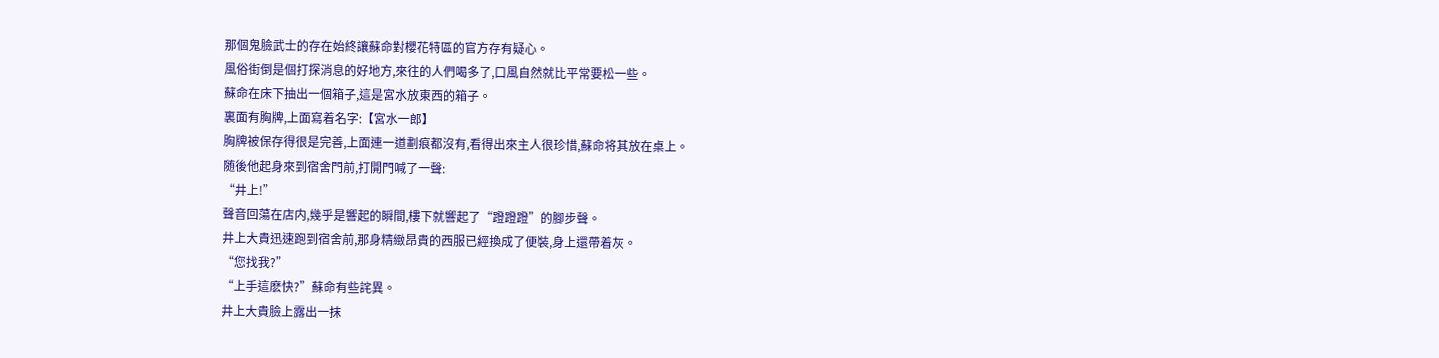那個鬼臉武士的存在始終讓蘇命對櫻花特區的官方存有疑心。
風俗街倒是個打探消息的好地方,來往的人們喝多了,口風自然就比平常要松一些。
蘇命在床下抽出一個箱子,這是宮水放東西的箱子。
裏面有胸牌,上面寫着名字:【宮水一郎】
胸牌被保存得很是完善,上面連一道劃痕都沒有,看得出來主人很珍惜,蘇命将其放在桌上。
随後他起身來到宿舍門前,打開門喊了一聲:
“井上!”
聲音回蕩在店内,幾乎是響起的瞬間,樓下就響起了“蹬蹬蹬”的腳步聲。
井上大貴迅速跑到宿舍前,那身精緻昂貴的西服已經換成了便裝,身上還帶着灰。
“您找我?”
“上手這麽快?”蘇命有些詫異。
井上大貴臉上露出一抹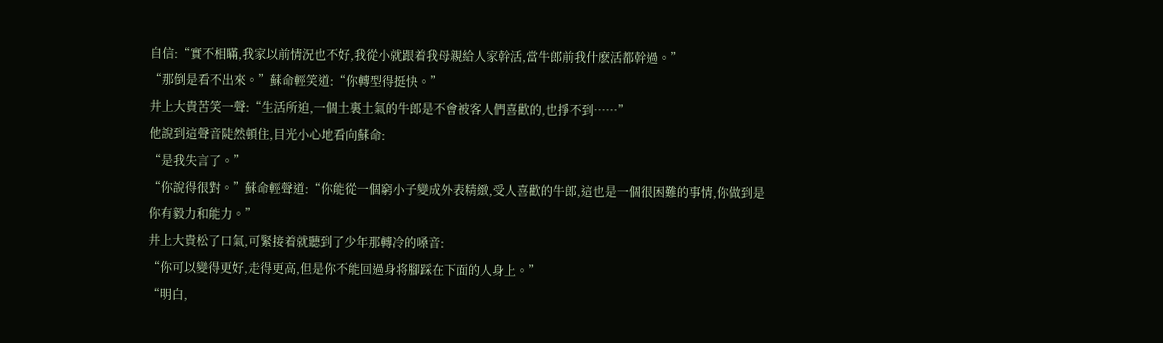自信:“實不相瞞,我家以前情況也不好,我從小就跟着我母親給人家幹活,當牛郎前我什麽活都幹過。”
“那倒是看不出來。”蘇命輕笑道:“你轉型得挺快。”
井上大貴苦笑一聲:“生活所迫,一個土裏土氣的牛郎是不會被客人們喜歡的,也掙不到……”
他說到這聲音陡然頓住,目光小心地看向蘇命:
“是我失言了。”
“你說得很對。”蘇命輕聲道:“你能從一個窮小子變成外表精緻,受人喜歡的牛郎,這也是一個很困難的事情,你做到是你有毅力和能力。”
井上大貴松了口氣,可緊接着就聽到了少年那轉冷的嗓音:
“你可以變得更好,走得更高,但是你不能回過身将腳踩在下面的人身上。”
“明白,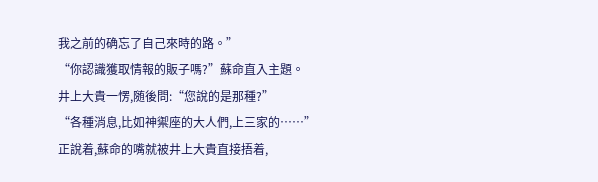我之前的确忘了自己來時的路。”
“你認識獲取情報的販子嗎?”蘇命直入主題。
井上大貴一愣,随後問:“您說的是那種?”
“各種消息,比如神禦座的大人們,上三家的……”
正說着,蘇命的嘴就被井上大貴直接捂着,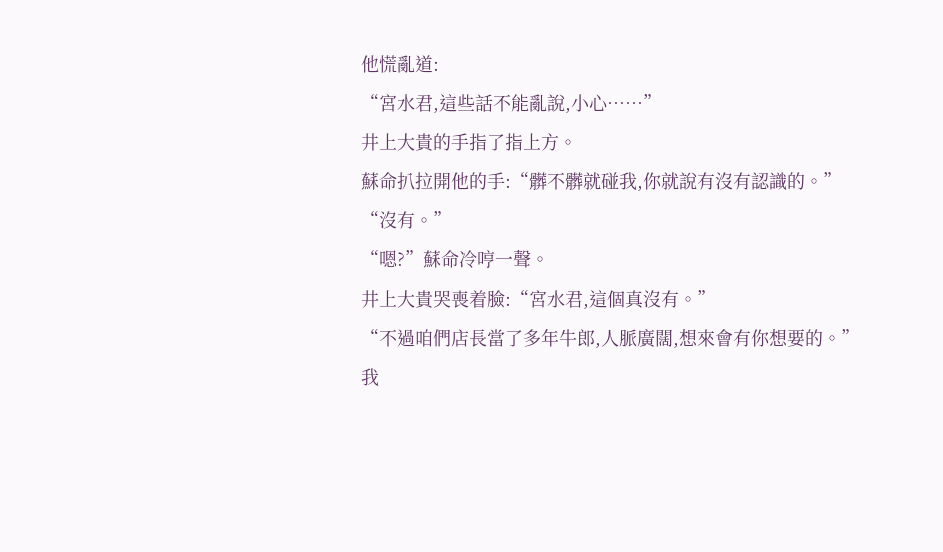他慌亂道:
“宮水君,這些話不能亂說,小心……”
井上大貴的手指了指上方。
蘇命扒拉開他的手:“髒不髒就碰我,你就說有沒有認識的。”
“沒有。”
“嗯?”蘇命冷哼一聲。
井上大貴哭喪着臉:“宮水君,這個真沒有。”
“不過咱們店長當了多年牛郎,人脈廣闊,想來會有你想要的。”
我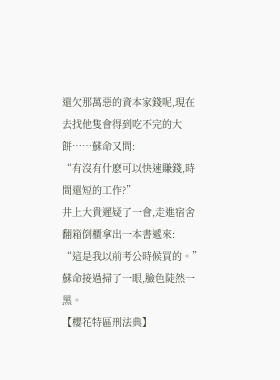還欠那萬惡的資本家錢呢,現在去找他隻會得到吃不完的大餅……蘇命又問:
“有沒有什麽可以快速賺錢,時間還短的工作?”
井上大貴遲疑了一會,走進宿舍翻箱倒櫃拿出一本書遞來:
“這是我以前考公時候買的。”
蘇命接過掃了一眼,臉色陡然一黑。
【櫻花特區刑法典】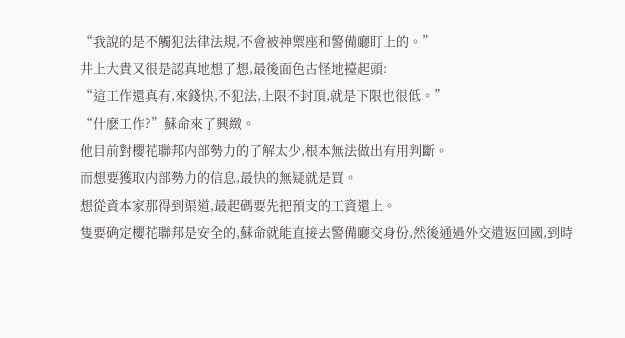“我說的是不觸犯法律法規,不會被神禦座和警備廳盯上的。”
井上大貴又很是認真地想了想,最後面色古怪地擡起頭:
“這工作還真有,來錢快,不犯法,上限不封頂,就是下限也很低。”
“什麽工作?”蘇命來了興緻。
他目前對櫻花聯邦内部勢力的了解太少,根本無法做出有用判斷。
而想要獲取内部勢力的信息,最快的無疑就是買。
想從資本家那得到渠道,最起碼要先把預支的工資還上。
隻要确定櫻花聯邦是安全的,蘇命就能直接去警備廳交身份,然後通過外交遣返回國,到時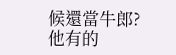候還當牛郎?
他有的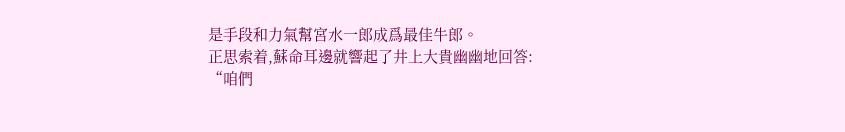是手段和力氣幫宮水一郎成爲最佳牛郎。
正思索着,蘇命耳邊就響起了井上大貴幽幽地回答:
“咱們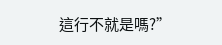這行不就是嗎?”